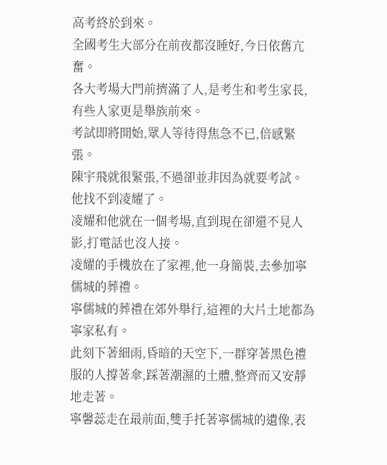高考終於到來。
全國考生大部分在前夜都沒睡好,今日依舊亢奮。
各大考場大門前擠滿了人,是考生和考生家長,有些人家更是舉族前來。
考試即將開始,眾人等待得焦急不已,倍感緊張。
陳宇飛就很緊張,不過卻並非因為就要考試。
他找不到凌耀了。
凌耀和他就在一個考場,直到現在卻還不見人影,打電話也沒人接。
凌耀的手機放在了家裡,他一身簡裝,去參加寧儒城的葬禮。
寧儒城的葬禮在郊外舉行,這裡的大片土地都為寧家私有。
此刻下著細雨,昏暗的天空下,一群穿著黑色禮服的人撐著傘,踩著潮濕的土體,整齊而又安靜地走著。
寧馨蕊走在最前面,雙手托著寧儒城的遺像,表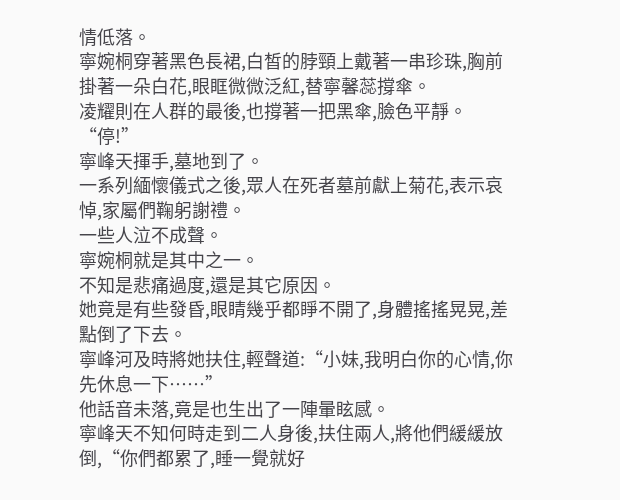情低落。
寧婉桐穿著黑色長裙,白皙的脖頸上戴著一串珍珠,胸前掛著一朵白花,眼眶微微泛紅,替寧馨蕊撐傘。
凌耀則在人群的最後,也撐著一把黑傘,臉色平靜。
“停!”
寧峰天揮手,墓地到了。
一系列緬懷儀式之後,眾人在死者墓前獻上菊花,表示哀悼,家屬們鞠躬謝禮。
一些人泣不成聲。
寧婉桐就是其中之一。
不知是悲痛過度,還是其它原因。
她竟是有些發昏,眼睛幾乎都睜不開了,身體搖搖晃晃,差點倒了下去。
寧峰河及時將她扶住,輕聲道:“小妹,我明白你的心情,你先休息一下……”
他話音未落,竟是也生出了一陣暈眩感。
寧峰天不知何時走到二人身後,扶住兩人,將他們緩緩放倒,“你們都累了,睡一覺就好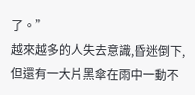了。”
越來越多的人失去意識,昏迷倒下,但還有一大片黑傘在雨中一動不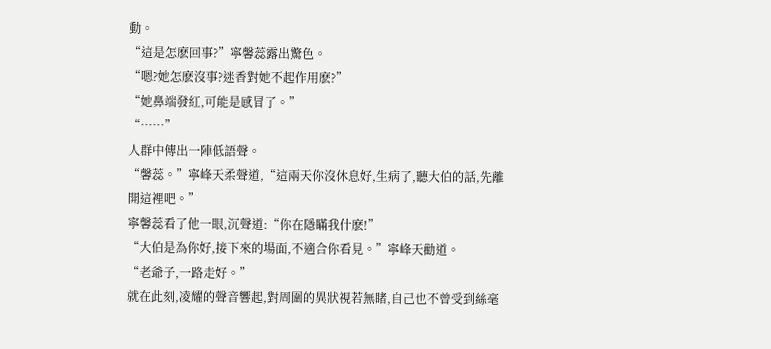動。
“這是怎麽回事?”寧馨蕊露出驚色。
“嗯?她怎麽沒事?迷香對她不起作用麽?”
“她鼻端發紅,可能是感冒了。”
“……”
人群中傳出一陣低語聲。
“馨蕊。”寧峰天柔聲道,“這兩天你沒休息好,生病了,聽大伯的話,先離開這裡吧。”
寧馨蕊看了他一眼,沉聲道:“你在隱瞞我什麽!”
“大伯是為你好,接下來的場面,不適合你看見。”寧峰天勸道。
“老爺子,一路走好。”
就在此刻,凌耀的聲音響起,對周圍的異狀視若無睹,自己也不曾受到絲毫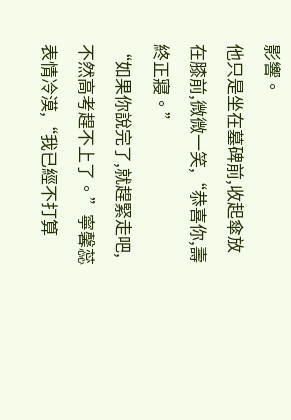影響。
他只是坐在墓碑前,收起傘放在膝前,微微一笑,“恭喜你,壽終正寢。”
“如果你說完了,就趕緊走吧,不然高考趕不上了。”寧馨蕊表情冷漠,“我已經不打算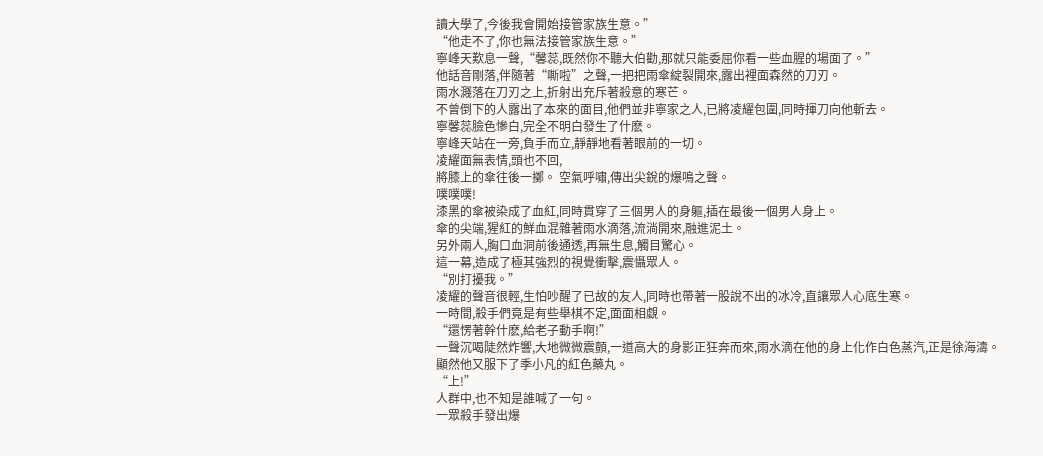讀大學了,今後我會開始接管家族生意。”
“他走不了,你也無法接管家族生意。”
寧峰天歎息一聲,“馨蕊,既然你不聽大伯勸,那就只能委屈你看一些血腥的場面了。”
他話音剛落,伴隨著“嘶啦”之聲,一把把雨傘綻裂開來,露出裡面森然的刀刃。
雨水濺落在刀刃之上,折射出充斥著殺意的寒芒。
不曾倒下的人露出了本來的面目,他們並非寧家之人,已將凌耀包圍,同時揮刀向他斬去。
寧馨蕊臉色慘白,完全不明白發生了什麽。
寧峰天站在一旁,負手而立,靜靜地看著眼前的一切。
凌耀面無表情,頭也不回,
將膝上的傘往後一擲。 空氣呼嘯,傳出尖銳的爆鳴之聲。
噗噗噗!
漆黑的傘被染成了血紅,同時貫穿了三個男人的身軀,插在最後一個男人身上。
傘的尖端,猩紅的鮮血混雜著雨水滴落,流淌開來,融進泥土。
另外兩人,胸口血洞前後通透,再無生息,觸目驚心。
這一幕,造成了極其強烈的視覺衝擊,震懾眾人。
“別打擾我。”
凌耀的聲音很輕,生怕吵醒了已故的友人,同時也帶著一股說不出的冰冷,直讓眾人心底生寒。
一時間,殺手們竟是有些舉棋不定,面面相覷。
“還愣著幹什麽,給老子動手啊!”
一聲沉喝陡然炸響,大地微微震顫,一道高大的身影正狂奔而來,雨水滴在他的身上化作白色蒸汽,正是徐海濤。
顯然他又服下了季小凡的紅色藥丸。
“上!”
人群中,也不知是誰喊了一句。
一眾殺手發出爆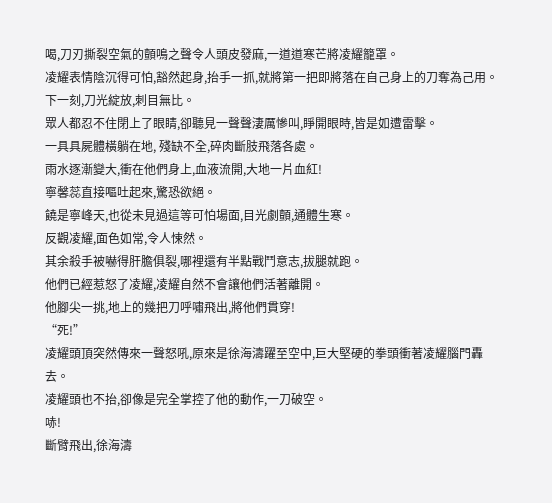喝,刀刃撕裂空氣的顫鳴之聲令人頭皮發麻,一道道寒芒將凌耀籠罩。
凌耀表情陰沉得可怕,豁然起身,抬手一抓,就將第一把即將落在自己身上的刀奪為己用。
下一刻,刀光綻放,刺目無比。
眾人都忍不住閉上了眼睛,卻聽見一聲聲淒厲慘叫,睜開眼時,皆是如遭雷擊。
一具具屍體橫躺在地, 殘缺不全,碎肉斷肢飛落各處。
雨水逐漸變大,衝在他們身上,血液流開,大地一片血紅!
寧馨蕊直接嘔吐起來,驚恐欲絕。
饒是寧峰天,也從未見過這等可怕場面,目光劇顫,通體生寒。
反觀凌耀,面色如常,令人悚然。
其余殺手被嚇得肝膽俱裂,哪裡還有半點戰鬥意志,拔腿就跑。
他們已經惹怒了凌耀,凌耀自然不會讓他們活著離開。
他腳尖一挑,地上的幾把刀呼嘯飛出,將他們貫穿!
“死!”
凌耀頭頂突然傳來一聲怒吼,原來是徐海濤躍至空中,巨大堅硬的拳頭衝著凌耀腦門轟去。
凌耀頭也不抬,卻像是完全掌控了他的動作,一刀破空。
哧!
斷臂飛出,徐海濤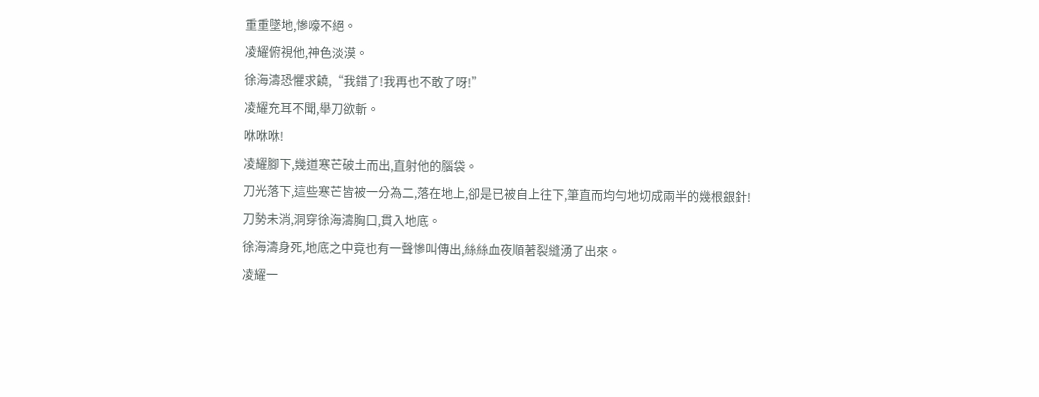重重墜地,慘嚎不絕。
凌耀俯視他,神色淡漠。
徐海濤恐懼求饒,“我錯了!我再也不敢了呀!”
凌耀充耳不聞,舉刀欲斬。
咻咻咻!
凌耀腳下,幾道寒芒破土而出,直射他的腦袋。
刀光落下,這些寒芒皆被一分為二,落在地上,卻是已被自上往下,筆直而均勻地切成兩半的幾根銀針!
刀勢未消,洞穿徐海濤胸口,貫入地底。
徐海濤身死,地底之中竟也有一聲慘叫傳出,絲絲血夜順著裂縫湧了出來。
凌耀一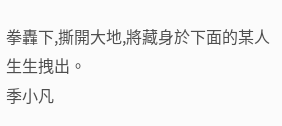拳轟下,撕開大地,將藏身於下面的某人生生拽出。
季小凡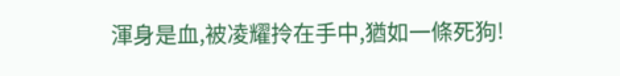渾身是血,被凌耀拎在手中,猶如一條死狗!